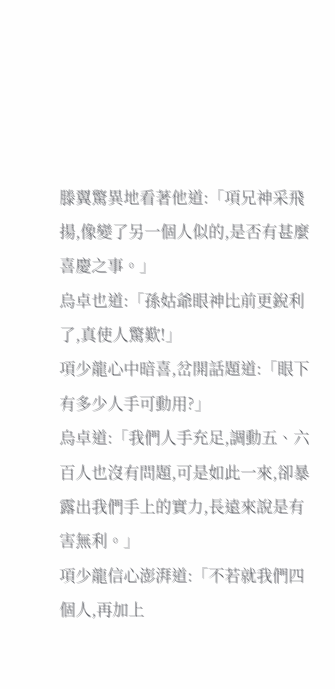滕翼驚異地看著他道:「項兄神采飛揚,像變了另一個人似的,是否有甚麼喜慶之事。」
烏卓也道:「孫姑爺眼神比前更銳利了,真使人驚歎!」
項少龍心中暗喜,岔開話題道:「眼下有多少人手可動用?」
烏卓道:「我們人手充足,調動五、六百人也沒有問題,可是如此一來,卻暴露出我們手上的實力,長遠來說是有害無利。」
項少龍信心澎湃道:「不若就我們四個人,再加上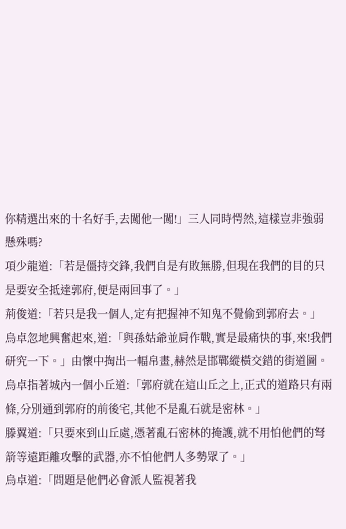你精選出來的十名好手,去闖他一闖!」三人同時愕然,這樣豈非強弱懸殊嗎?
項少龍道:「若是僵持交鋒,我們自是有敗無勝,但現在我們的目的只是要安全抵達郭府,便是兩回事了。」
荊俊道:「若只是我一個人,定有把握神不知鬼不覺偷到郭府去。」
烏卓忽地興奮起來,道:「與孫姑爺並肩作戰,實是最痛快的事,來!我們研究一下。」由懷中掏出一幅帛畫,赫然是邯鄲縱橫交錯的街道圖。
烏卓指著城內一個小丘道:「郭府就在這山丘之上,正式的道路只有兩條,分別通到郭府的前後宅,其他不是亂石就是密林。」
滕翼道:「只要來到山丘處,憑著亂石密林的掩護,就不用怕他們的弩箭等遠距離攻擊的武器,亦不怕他們人多勢眾了。」
烏卓道:「問題是他們必會派人監視著我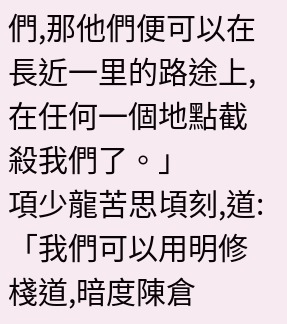們,那他們便可以在長近一里的路途上,在任何一個地點截殺我們了。」
項少龍苦思頃刻,道:「我們可以用明修棧道,暗度陳倉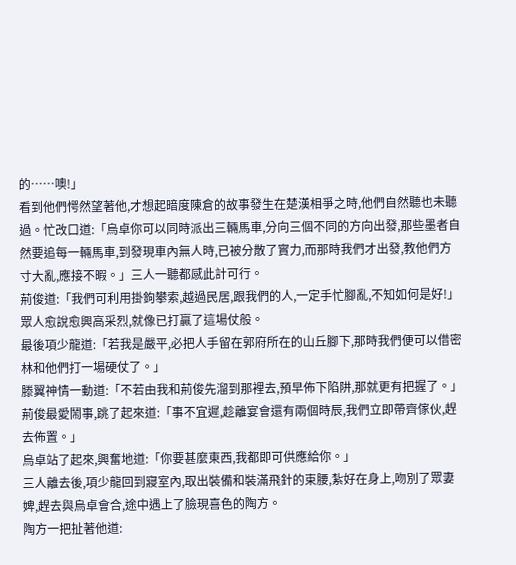的……噢!」
看到他們愕然望著他,才想起暗度陳倉的故事發生在楚漢相爭之時,他們自然聽也未聽過。忙改口道:「烏卓你可以同時派出三輛馬車,分向三個不同的方向出發,那些墨者自然要追每一輛馬車,到發現車內無人時,已被分散了實力,而那時我們才出發,教他們方寸大亂,應接不暇。」三人一聽都感此計可行。
荊俊道:「我們可利用掛鉤攀索,越過民居,跟我們的人,一定手忙腳亂,不知如何是好!」眾人愈說愈興高采烈,就像已打贏了這場仗般。
最後項少龍道:「若我是嚴平,必把人手留在郭府所在的山丘腳下,那時我們便可以借密林和他們打一場硬仗了。」
滕翼神情一動道:「不若由我和荊俊先溜到那裡去,預早佈下陷阱,那就更有把握了。」
荊俊最愛鬧事,跳了起來道:「事不宜遲,趁離宴會還有兩個時辰,我們立即帶齊傢伙,趕去佈置。」
烏卓站了起來,興奮地道:「你要甚麼東西,我都即可供應給你。」
三人離去後,項少龍回到寢室內,取出裝備和裝滿飛針的束腰,紮好在身上,吻別了眾妻婢,趕去與烏卓會合,途中遇上了臉現喜色的陶方。
陶方一把扯著他道: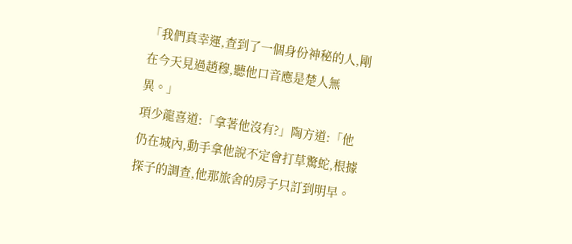「我們真幸運,查到了一個身份神秘的人,剛在今天見過趙穆,聽他口音應是楚人無異。」
項少龍喜道:「拿著他沒有?」陶方道:「他仍在城內,動手拿他說不定會打草驚蛇,根據探子的調查,他那旅舍的房子只訂到明早。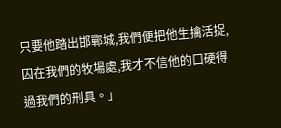只要他踏出邯鄲城,我們便把他生擒活捉,囚在我們的牧場處,我才不信他的口硬得過我們的刑具。」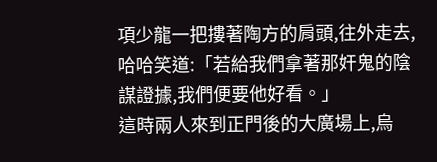項少龍一把摟著陶方的肩頭,往外走去,哈哈笑道:「若給我們拿著那奸鬼的陰謀證據,我們便要他好看。」
這時兩人來到正門後的大廣場上,烏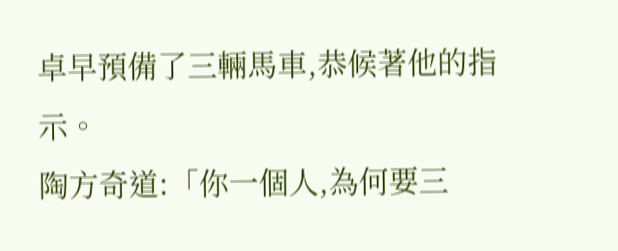卓早預備了三輛馬車,恭候著他的指示。
陶方奇道:「你一個人,為何要三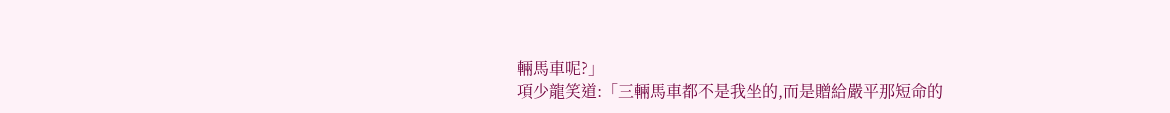輛馬車呢?」
項少龍笑道:「三輛馬車都不是我坐的,而是贈給嚴平那短命的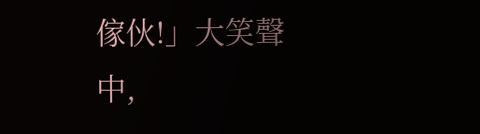傢伙!」大笑聲中,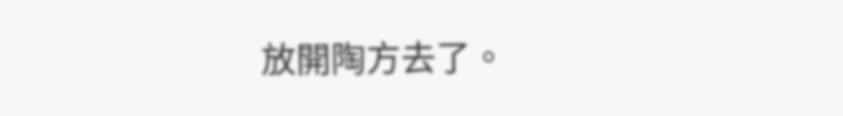放開陶方去了。